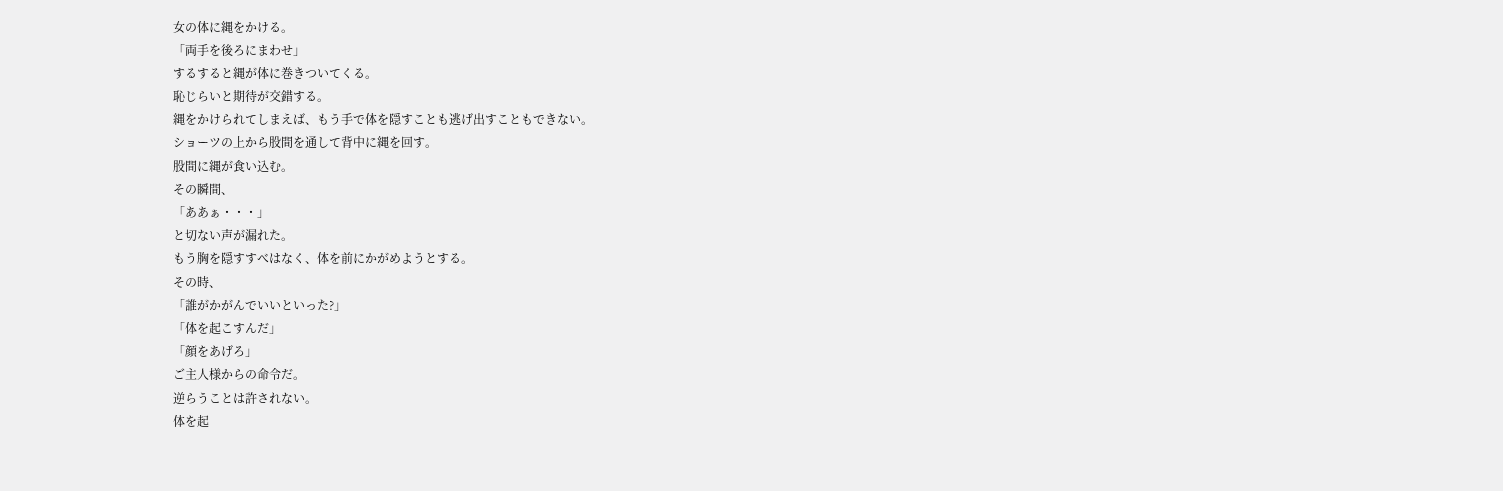女の体に縄をかける。
「両手を後ろにまわせ」
するすると縄が体に巻きついてくる。
恥じらいと期待が交錯する。
縄をかけられてしまえば、もう手で体を隠すことも逃げ出すこともできない。
ショーツの上から股間を通して背中に縄を回す。
股間に縄が食い込む。
その瞬間、
「ああぁ・・・」
と切ない声が漏れた。
もう胸を隠すすべはなく、体を前にかがめようとする。
その時、
「誰がかがんでいいといった?」
「体を起こすんだ」
「顔をあげろ」
ご主人様からの命令だ。
逆らうことは許されない。
体を起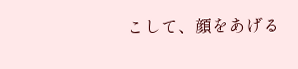こして、顔をあげる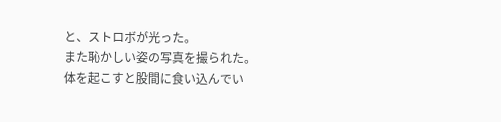と、ストロボが光った。
また恥かしい姿の写真を撮られた。
体を起こすと股間に食い込んでい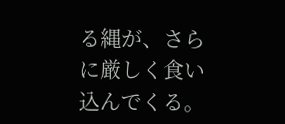る縄が、さらに厳しく食い込んでくる。